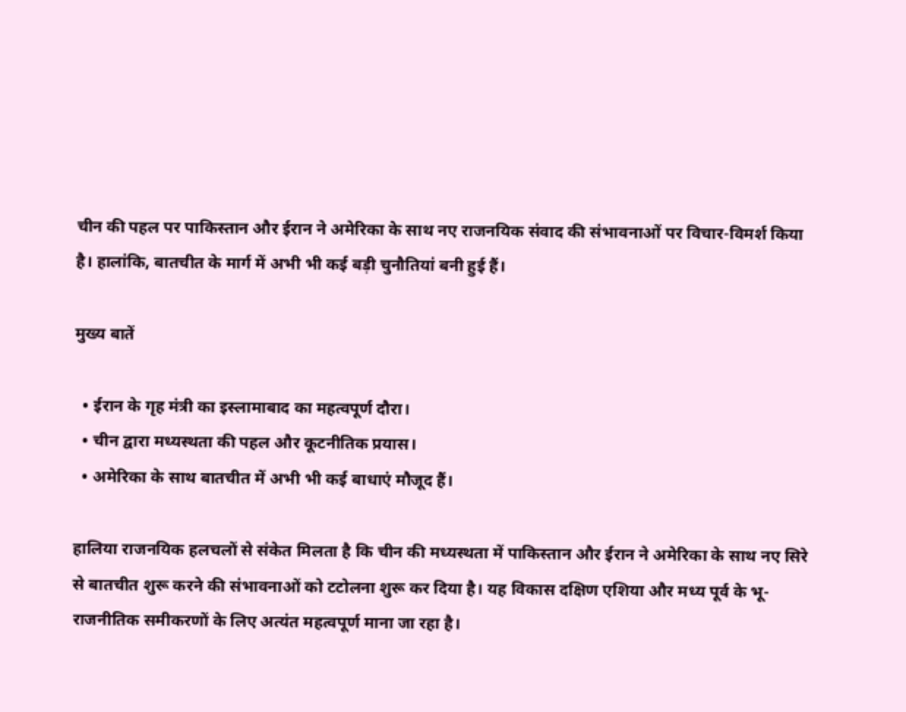चीन की पहल पर पाकिस्तान और ईरान ने अमेरिका के साथ नए राजनयिक संवाद की संभावनाओं पर विचार-विमर्श किया है। हालांकि, बातचीत के मार्ग में अभी भी कई बड़ी चुनौतियां बनी हुई हैं।

मुख्य बातें

  • ईरान के गृह मंत्री का इस्लामाबाद का महत्वपूर्ण दौरा।
  • चीन द्वारा मध्यस्थता की पहल और कूटनीतिक प्रयास।
  • अमेरिका के साथ बातचीत में अभी भी कई बाधाएं मौजूद हैं।

हालिया राजनयिक हलचलों से संकेत मिलता है कि चीन की मध्यस्थता में पाकिस्तान और ईरान ने अमेरिका के साथ नए सिरे से बातचीत शुरू करने की संभावनाओं को टटोलना शुरू कर दिया है। यह विकास दक्षिण एशिया और मध्य पूर्व के भू-राजनीतिक समीकरणों के लिए अत्यंत महत्वपूर्ण माना जा रहा है।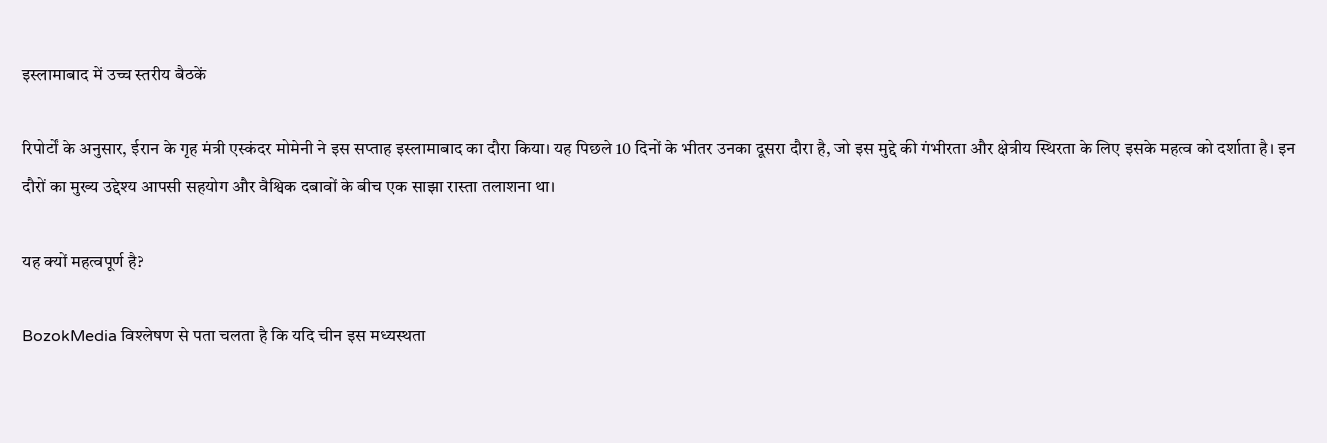इस्लामाबाद में उच्च स्तरीय बैठकें

रिपोर्टों के अनुसार, ईरान के गृह मंत्री एस्कंदर मोमेनी ने इस सप्ताह इस्लामाबाद का दौरा किया। यह पिछले 10 दिनों के भीतर उनका दूसरा दौरा है, जो इस मुद्दे की गंभीरता और क्षेत्रीय स्थिरता के लिए इसके महत्व को दर्शाता है। इन दौरों का मुख्य उद्देश्य आपसी सहयोग और वैश्विक दबावों के बीच एक साझा रास्ता तलाशना था।

यह क्यों महत्वपूर्ण है?

BozokMedia विश्लेषण से पता चलता है कि यदि चीन इस मध्यस्थता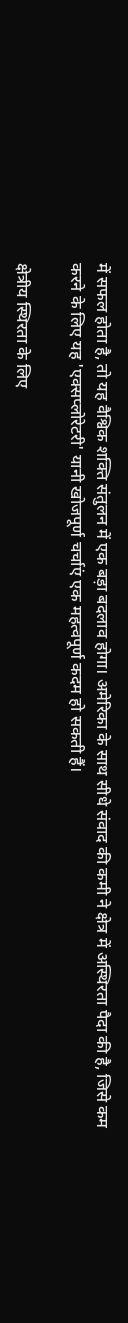में सफल होता है, तो यह वैश्विक शक्ति संतुलन में एक बड़ा बदलाव होगा। अमेरिका के साथ सीधे संवाद की कमी ने क्षेत्र में अस्थिरता पैदा की है, जिसे कम करने के लिए यह 'एक्सप्लोरेटरी' यानी खोजपूर्ण चर्चाएं एक महत्वपूर्ण कदम हो सकती हैं।

क्षेत्रीय स्थिरता के लिए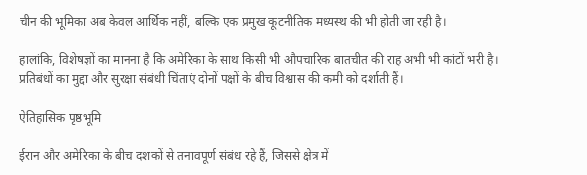चीन की भूमिका अब केवल आर्थिक नहीं, बल्कि एक प्रमुख कूटनीतिक मध्यस्थ की भी होती जा रही है।

हालांकि, विशेषज्ञों का मानना है कि अमेरिका के साथ किसी भी औपचारिक बातचीत की राह अभी भी कांटों भरी है। प्रतिबंधों का मुद्दा और सुरक्षा संबंधी चिंताएं दोनों पक्षों के बीच विश्वास की कमी को दर्शाती हैं।

ऐतिहासिक पृष्ठभूमि

ईरान और अमेरिका के बीच दशकों से तनावपूर्ण संबंध रहे हैं, जिससे क्षेत्र में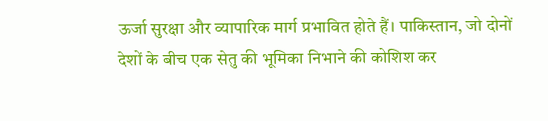ऊर्जा सुरक्षा और व्यापारिक मार्ग प्रभावित होते हैं। पाकिस्तान, जो दोनों देशों के बीच एक सेतु की भूमिका निभाने की कोशिश कर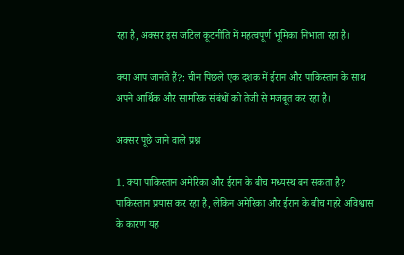रहा है, अक्सर इस जटिल कूटनीति में महत्वपूर्ण भूमिका निभाता रहा है।

क्या आप जानते हैं?: चीन पिछले एक दशक में ईरान और पाकिस्तान के साथ अपने आर्थिक और सामरिक संबंधों को तेजी से मजबूत कर रहा है।

अक्सर पूछे जाने वाले प्रश्न

1. क्या पाकिस्तान अमेरिका और ईरान के बीच मध्यस्थ बन सकता है?
पाकिस्तान प्रयास कर रहा है, लेकिन अमेरिका और ईरान के बीच गहरे अविश्वास के कारण यह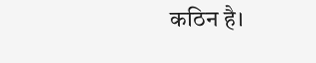कठिन है।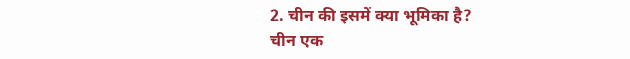2. चीन की इसमें क्या भूमिका है?
चीन एक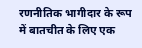रणनीतिक भागीदार के रूप में बातचीत के लिए एक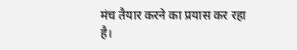मंच तैयार करने का प्रयास कर रहा है।